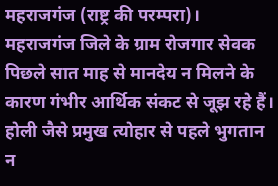महराजगंज (राष्ट्र की परम्परा)। महराजगंज जिले के ग्राम रोजगार सेवक पिछले सात माह से मानदेय न मिलने के कारण गंभीर आर्थिक संकट से जूझ रहे हैं। होली जैसे प्रमुख त्योहार से पहले भुगतान न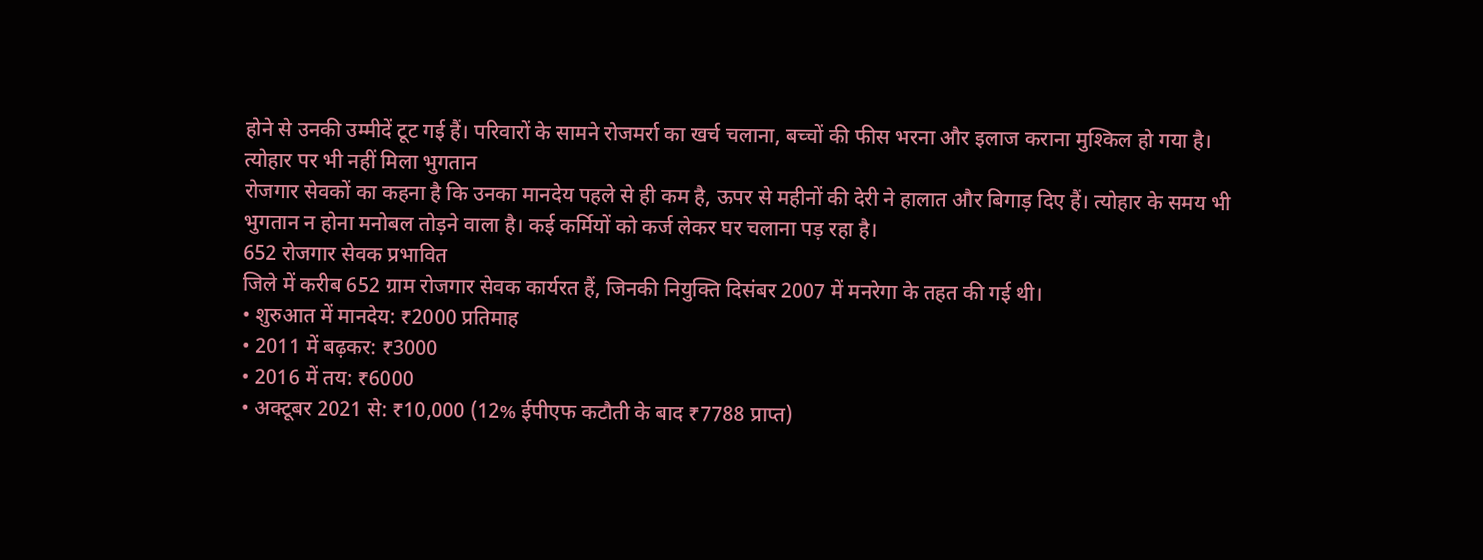होने से उनकी उम्मीदें टूट गई हैं। परिवारों के सामने रोजमर्रा का खर्च चलाना, बच्चों की फीस भरना और इलाज कराना मुश्किल हो गया है।
त्योहार पर भी नहीं मिला भुगतान
रोजगार सेवकों का कहना है कि उनका मानदेय पहले से ही कम है, ऊपर से महीनों की देरी ने हालात और बिगाड़ दिए हैं। त्योहार के समय भी भुगतान न होना मनोबल तोड़ने वाला है। कई कर्मियों को कर्ज लेकर घर चलाना पड़ रहा है।
652 रोजगार सेवक प्रभावित
जिले में करीब 652 ग्राम रोजगार सेवक कार्यरत हैं, जिनकी नियुक्ति दिसंबर 2007 में मनरेगा के तहत की गई थी।
• शुरुआत में मानदेय: ₹2000 प्रतिमाह
• 2011 में बढ़कर: ₹3000
• 2016 में तय: ₹6000
• अक्टूबर 2021 से: ₹10,000 (12% ईपीएफ कटौती के बाद ₹7788 प्राप्त)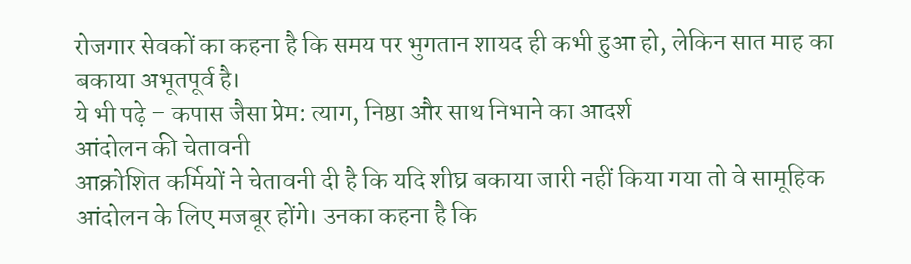रोजगार सेवकों का कहना है कि समय पर भुगतान शायद ही कभी हुआ हो, लेकिन सात माह का बकाया अभूतपूर्व है।
ये भी पढ़े – कपास जैसा प्रेम: त्याग, निष्ठा और साथ निभाने का आदर्श
आंदोलन की चेतावनी
आक्रोशित कर्मियों ने चेतावनी दी है कि यदि शीघ्र बकाया जारी नहीं किया गया तो वे सामूहिक आंदोलन के लिए मजबूर होंगे। उनका कहना है कि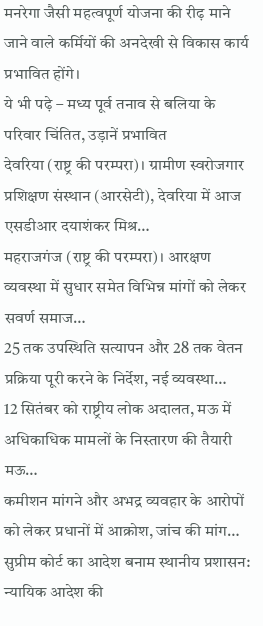मनरेगा जैसी महत्वपूर्ण योजना की रीढ़ माने जाने वाले कर्मियों की अनदेखी से विकास कार्य प्रभावित होंगे।
ये भी पढ़े – मध्य पूर्व तनाव से बलिया के परिवार चिंतित, उड़ानें प्रभावित
देवरिया (राष्ट्र की परम्परा)। ग्रामीण स्वरोजगार प्रशिक्षण संस्थान (आरसेटी), देवरिया में आज एसडीआर दयाशंकर मिश्र…
महराजगंज (राष्ट्र की परम्परा)। आरक्षण व्यवस्था में सुधार समेत विभिन्न मांगों को लेकर सवर्ण समाज…
25 तक उपस्थिति सत्यापन और 28 तक वेतन प्रक्रिया पूरी करने के निर्देश, नई व्यवस्था…
12 सितंबर को राष्ट्रीय लोक अदालत, मऊ में अधिकाधिक मामलों के निस्तारण की तैयारी मऊ…
कमीशन मांगने और अभद्र व्यवहार के आरोपों को लेकर प्रधानों में आक्रोश, जांच की मांग…
सुप्रीम कोर्ट का आदेश बनाम स्थानीय प्रशासन: न्यायिक आदेश की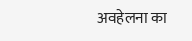अवहेलना का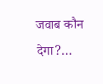जवाब कौन देगा?…